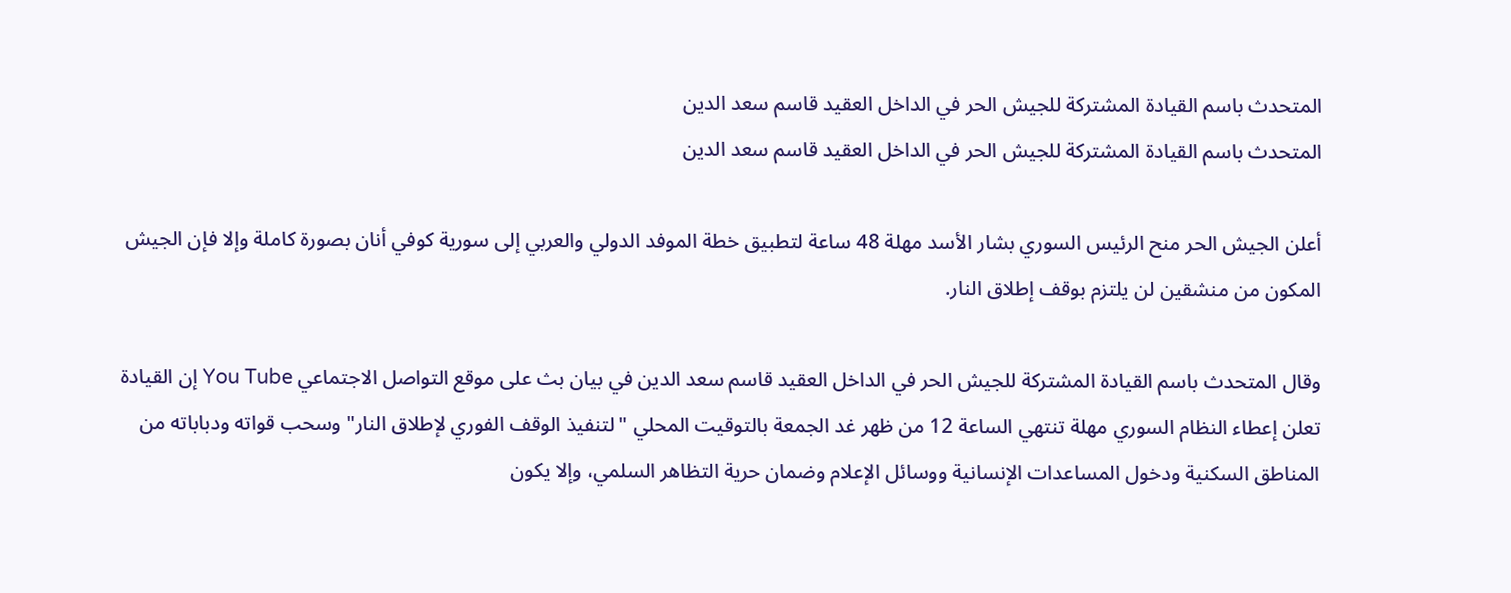المتحدث باسم القيادة المشتركة للجيش الحر في الداخل العقيد قاسم سعد الدين
المتحدث باسم القيادة المشتركة للجيش الحر في الداخل العقيد قاسم سعد الدين

أعلن الجيش الحر منح الرئيس السوري بشار الأسد مهلة 48 ساعة لتطبيق خطة الموفد الدولي والعربي إلى سورية كوفي أنان بصورة كاملة وإلا فإن الجيش المكون من منشقين لن يلتزم بوقف إطلاق النار.

وقال المتحدث باسم القيادة المشتركة للجيش الحر في الداخل العقيد قاسم سعد الدين في بيان بث على موقع التواصل الاجتماعي You Tube إن القيادة تعلن إعطاء النظام السوري مهلة تنتهي الساعة 12 من ظهر غد الجمعة بالتوقيت المحلي "لتنفيذ الوقف الفوري لإطلاق النار" وسحب قواته ودباباته من المناطق السكنية ودخول المساعدات الإنسانية ووسائل الإعلام وضمان حرية التظاهر السلمي، وإلا يكون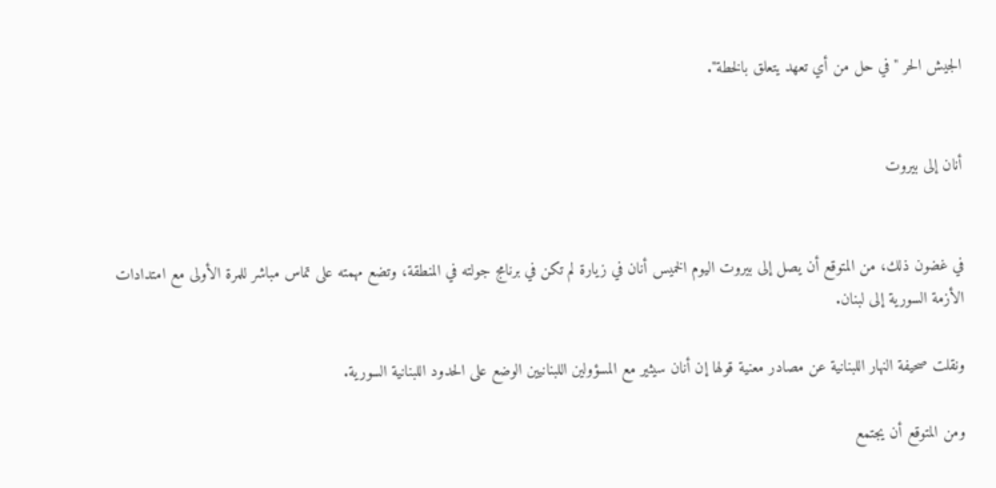الجيش الحر "في حل من أي تعهد يتعلق بالخطة".


أنان إلى بيروت


في غضون ذلك، من المتوقع أن يصل إلى بيروت اليوم الخميس أنان في زيارة لم تكن في برنامج جولته في المنطقة، وتضع مهمته على تماس مباشر للمرة الأولى مع امتدادات الأزمة السورية إلى لبنان.

ونقلت صحيفة النهار اللبنانية عن مصادر معنية قولها إن أنان سيثير مع المسؤولين اللبنانيين الوضع على الحدود اللبنانية السورية.

ومن المتوقع أن يجتمع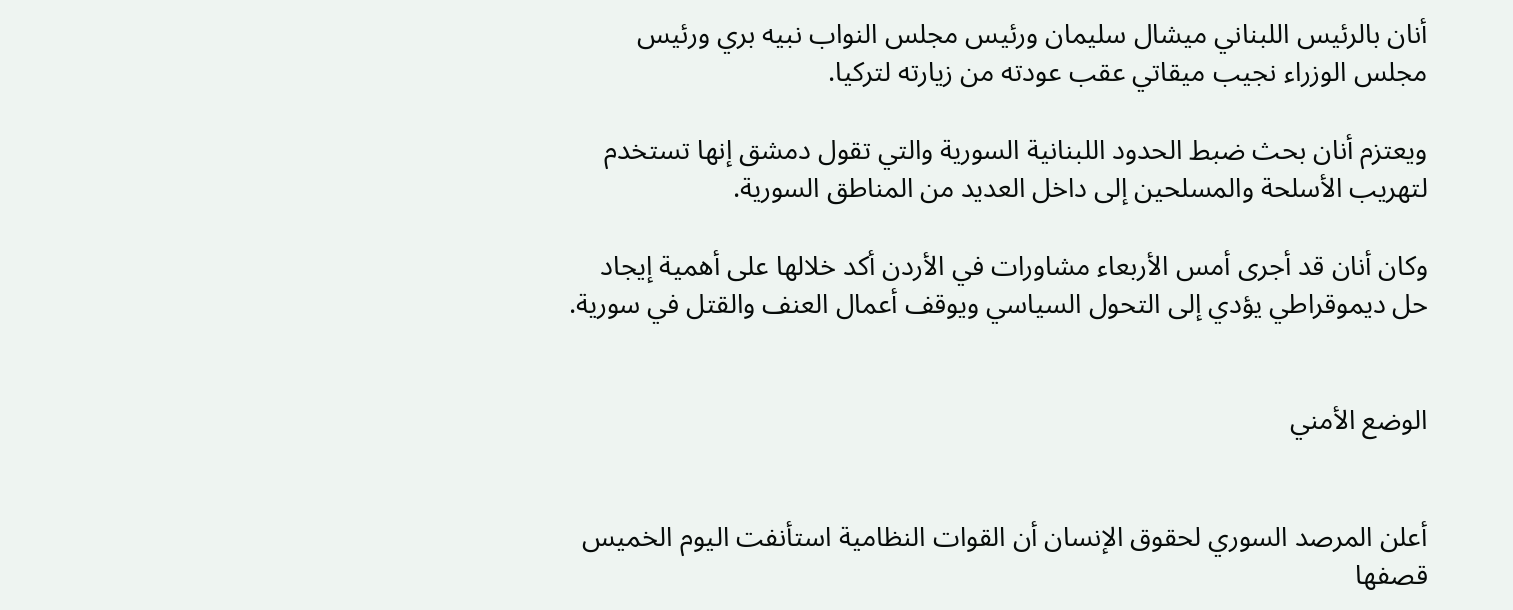أنان بالرئيس اللبناني ميشال سليمان ورئيس مجلس النواب نبيه بري ورئيس مجلس الوزراء نجيب ميقاتي عقب عودته من زيارته لتركيا.

ويعتزم أنان بحث ضبط الحدود اللبنانية السورية والتي تقول دمشق إنها تستخدم لتهريب الأسلحة والمسلحين إلى داخل العديد من المناطق السورية.

وكان أنان قد أجرى أمس الأربعاء مشاورات في الأردن أكد خلالها على أهمية إيجاد حل ديموقراطي يؤدي إلى التحول السياسي ويوقف أعمال العنف والقتل في سورية.


الوضع الأمني


أعلن المرصد السوري لحقوق الإنسان أن القوات النظامية استأنفت اليوم الخميس قصفها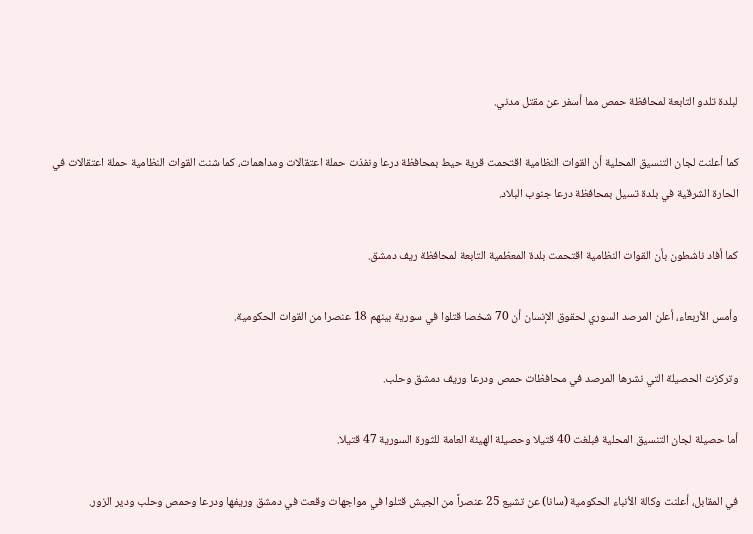لبلدة تلدو التابعة لمحافظة حمص مما أسفر عن مقتل مدني.

كما أعلنت لجان التنسيق المحلية أن القوات النظامية اقتحمت قرية حيط بمحافظة درعا ونفذت حملة اعتقالات ومداهمات، كما شنت القوات النظامية حملة اعتقالات في الحارة الشرقية في بلدة تسيل بمحافظة درعا جنوب البلاد.

كما أفاد ناشطون بأن القوات النظامية اقتحمت بلدة المعظمية التابعة لمحافظة ريف دمشق.

وأمس الأربعاء، أعلن المرصد السوري لحقوق الإنسان أن 70 شخصا قتلوا في سورية بينهم 18 عنصرا من القوات الحكومية.

وتركزت الحصيلة التي نشرها المرصد في محافظات حمص ودرعا وريف دمشق وحلب.

أما حصيلة لجان التنسيق المحلية فبلغت 40 قتيلا وحصيلة الهيئة العامة للثورة السورية 47 قتيلا.

في المقابل، أعلنت وكالة الأنباء الحكومية (سانا) عن تشيع 25 عنصراً من الجيش قتلوا في مواجهات وقعت في دمشق وريفها ودرعا وحمص وحلب ودير الزور.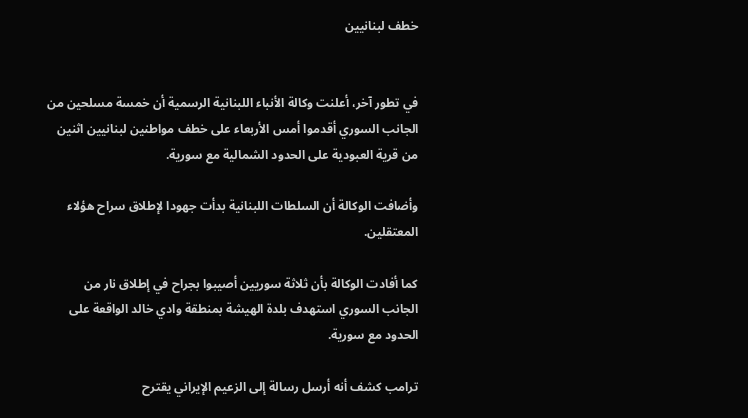خطف لبنانيين


في تطور آخر، أعلنت وكالة الأنباء اللبنانية الرسمية أن خمسة مسلحين من الجانب السوري أقدموا أمس الأربعاء على خطف مواطنين لبنانيين اثنين من قرية العبودية على الحدود الشمالية مع سورية.

وأضافت الوكالة أن السلطات اللبنانية بدأت جهودا لإطلاق سراح هؤلاء المعتقلين.

كما أفادت الوكالة بأن ثلاثة سوريين أصيبوا بجراح في إطلاق نار من الجانب السوري استهدف بلدة الهيشة بمنطقة وادي خالد الواقعة على الحدود مع سورية.

ترامب كشف أنه أرسل رسالة إلى الزعيم الإيراني يقترح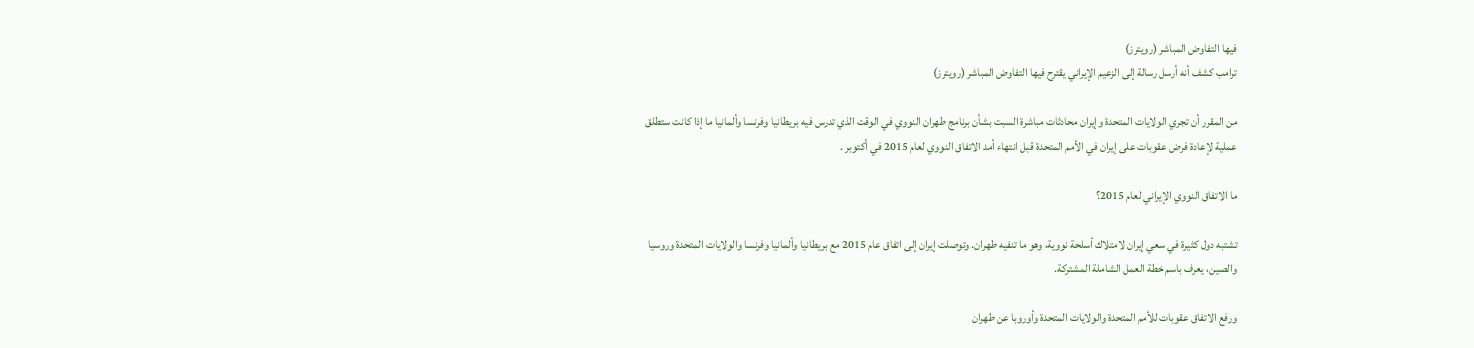فيها التفاوض المباشر (رويترز)
ترامب كشف أنه أرسل رسالة إلى الزعيم الإيراني يقترح فيها التفاوض المباشر (رويترز)

من المقرر أن تجري الولايات المتحدة وإيران محادثات مباشرة السبت بشأن برنامج طهران النووي في الوقت الذي تدرس فيه بريطانيا وفرنسا وألمانيا ما إذا كانت ستطلق عملية لإعادة فرض عقوبات على إيران في الأمم المتحدة قبل انتهاء أمد الاتفاق النووي لعام 2015 في أكتوبر .

ما الاتفاق النووي الإيراني لعام 2015؟

تشتبه دول كثيرة في سعي إيران لامتلاك أسلحة نووية، وهو ما تنفيه طهران. وتوصلت إيران إلى اتفاق عام 2015 مع بريطانيا وألمانيا وفرنسا والولايات المتحدة وروسيا والصين، يعرف باسم خطة العمل الشاملة المشتركة.

ورفع الاتفاق عقوبات للأمم المتحدة والولايات المتحدة وأوروبا عن طهران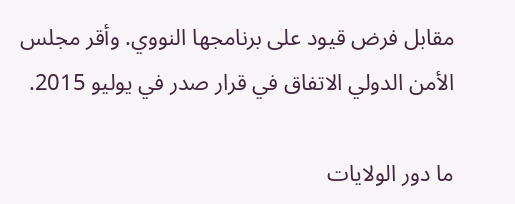مقابل فرض قيود على برنامجها النووي. وأقر مجلس الأمن الدولي الاتفاق في قرار صدر في يوليو 2015.

ما دور الولايات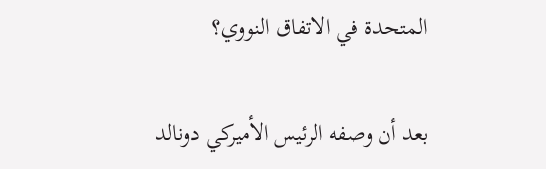المتحدة في الاتفاق النووي؟

بعد أن وصفه الرئيس الأميركي دونالد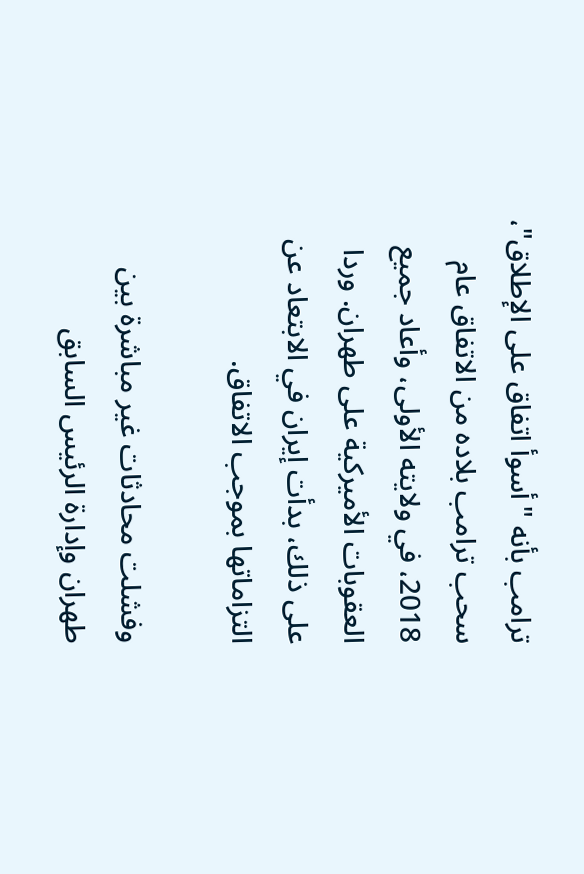ترامب بأنه "أسوأ اتفاق على الإطلاق"، سحب ترامب بلاده من الاتفاق عام 2018، في ولايته الأولى، وأعاد جميع العقوبات الأميركية على طهران. وردا على ذلك، بدأت إيران في الابتعاد عن التزاماتها بموجب الاتفاق.

وفشلت محادثات غير مباشرة بين طهران وإدارة الرئيس السابق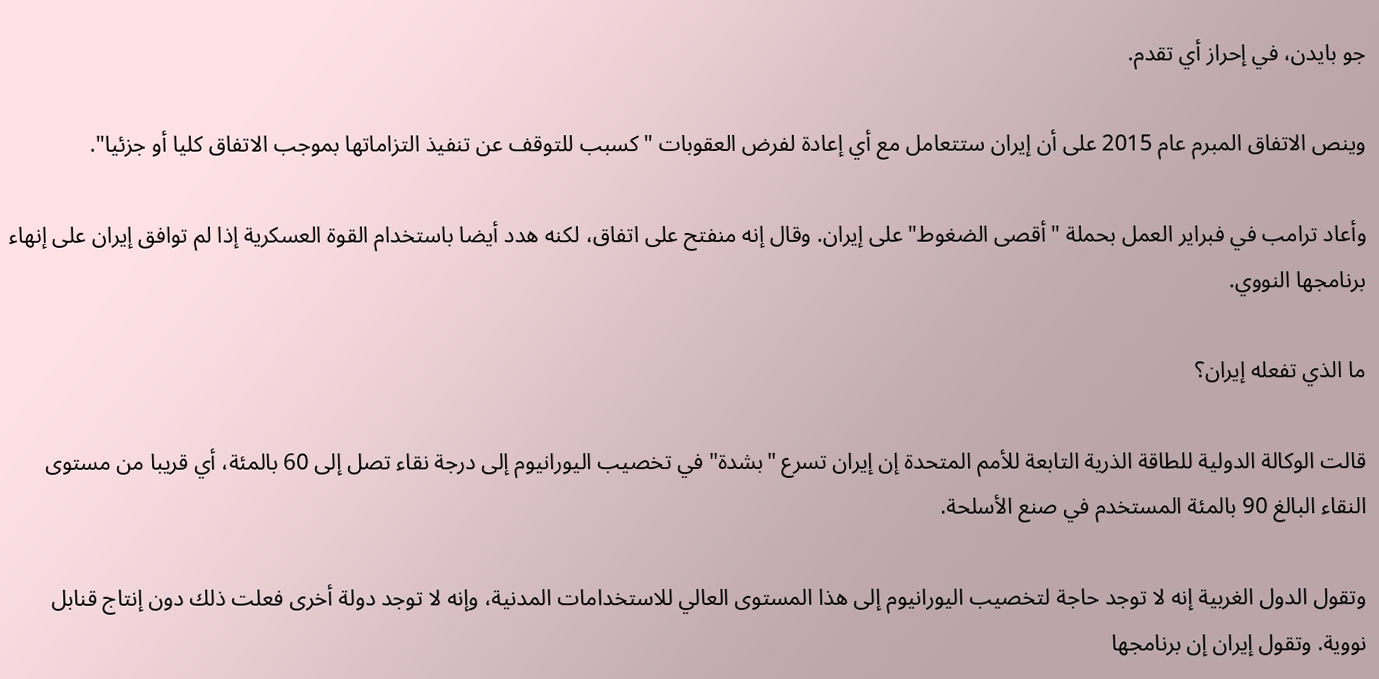جو بايدن، في إحراز أي تقدم.

وينص الاتفاق المبرم عام 2015 على أن إيران ستتعامل مع أي إعادة لفرض العقوبات "كسبب للتوقف عن تنفيذ التزاماتها بموجب الاتفاق كليا أو جزئيا".

وأعاد ترامب في فبراير العمل بحملة "أقصى الضغوط" على إيران. وقال إنه منفتح على اتفاق، لكنه هدد أيضا باستخدام القوة العسكرية إذا لم توافق إيران على إنهاء برنامجها النووي.

ما الذي تفعله إيران؟

قالت الوكالة الدولية للطاقة الذرية التابعة للأمم المتحدة إن إيران تسرع "بشدة" في تخصيب اليورانيوم إلى درجة نقاء تصل إلى 60 بالمئة، أي قريبا من مستوى النقاء البالغ 90 بالمئة المستخدم في صنع الأسلحة.

وتقول الدول الغربية إنه لا توجد حاجة لتخصيب اليورانيوم إلى هذا المستوى العالي للاستخدامات المدنية، وإنه لا توجد دولة أخرى فعلت ذلك دون إنتاج قنابل نووية. وتقول إيران إن برنامجها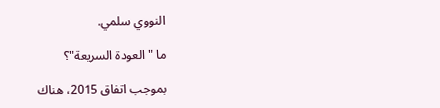النووي سلمي.

ما "العودة السريعة"؟

بموجب اتفاق 2015، هناك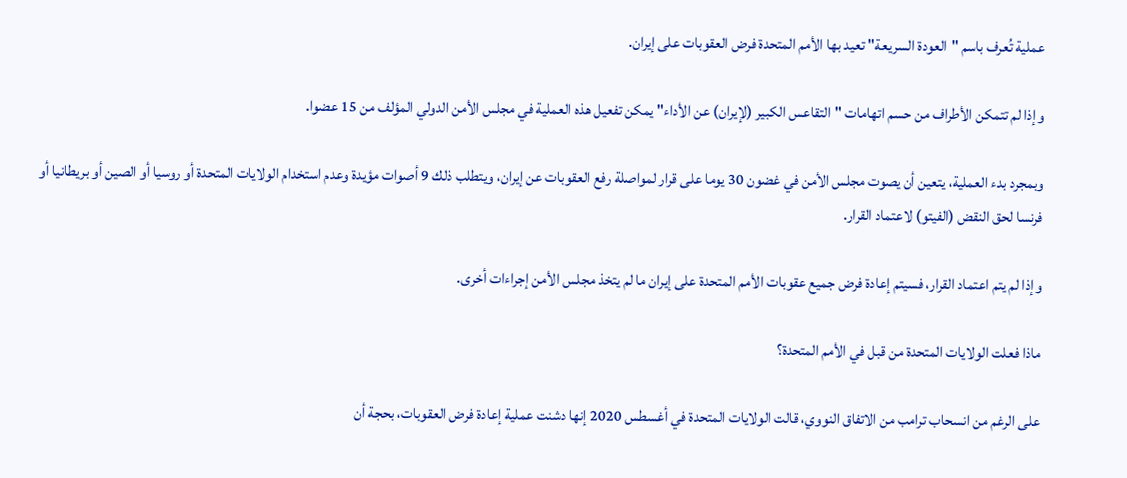عملية تُعرف باسم "العودة السريعة" تعيد بها الأمم المتحدة فرض العقوبات على إيران.

وإذا لم تتمكن الأطراف من حسم اتهامات "التقاعس الكبير (لإيران) عن الأداء" يمكن تفعيل هذه العملية في مجلس الأمن الدولي المؤلف من 15 عضوا.

وبمجرد بدء العملية، يتعين أن يصوت مجلس الأمن في غضون 30 يوما على قرار لمواصلة رفع العقوبات عن إيران، ويتطلب ذلك 9 أصوات مؤيدة وعدم استخدام الولايات المتحدة أو روسيا أو الصين أو بريطانيا أو فرنسا لحق النقض (الفيتو) لاعتماد القرار.

وإذا لم يتم اعتماد القرار، فسيتم إعادة فرض جميع عقوبات الأمم المتحدة على إيران ما لم يتخذ مجلس الأمن إجراءات أخرى.

ماذا فعلت الولايات المتحدة من قبل في الأمم المتحدة؟

على الرغم من انسحاب ترامب من الاتفاق النووي، قالت الولايات المتحدة في أغسطس 2020 إنها دشنت عملية إعادة فرض العقوبات، بحجة أن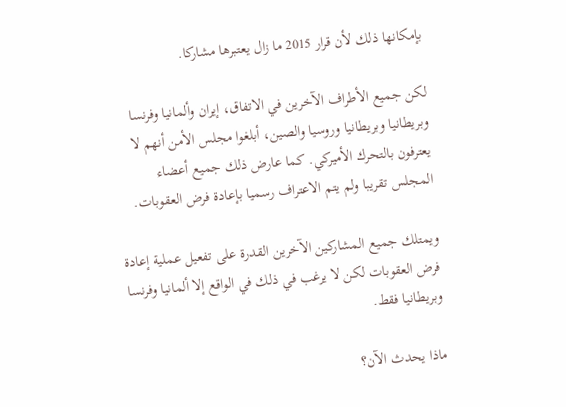بإمكانها ذلك لأن قرار 2015 ما زال يعتبرها مشاركا.

لكن جميع الأطراف الآخرين في الاتفاق، إيران وألمانيا وفرنسا وبريطانيا وبريطانيا وروسيا والصين، أبلغوا مجلس الأمن أنهم لا يعترفون بالتحرك الأميركي. كما عارض ذلك جميع أعضاء المجلس تقريبا ولم يتم الاعتراف رسميا بإعادة فرض العقوبات.

ويمتلك جميع المشاركين الآخرين القدرة على تفعيل عملية إعادة فرض العقوبات لكن لا يرغب في ذلك في الواقع إلا ألمانيا وفرنسا وبريطانيا فقط.

ماذا يحدث الآن؟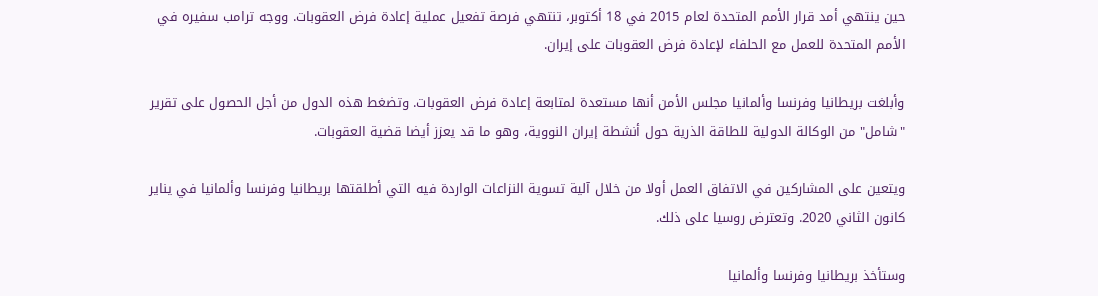حين ينتهي أمد قرار الأمم المتحدة لعام 2015 في 18 أكتوبر، تنتهي فرصة تفعيل عملية إعادة فرض العقوبات. ووجه ترامب سفيره في الأمم المتحدة للعمل مع الحلفاء لإعادة فرض العقوبات على إيران.

وأبلغت بريطانيا وفرنسا وألمانيا مجلس الأمن أنها مستعدة لمتابعة إعادة فرض العقوبات. وتضغط هذه الدول من أجل الحصول على تقرير "شامل" من الوكالة الدولية للطاقة الذرية حول أنشطة إيران النووية، وهو ما قد يعزز أيضا قضية العقوبات.

ويتعين على المشاركين في الاتفاق العمل أولا من خلال آلية تسوية النزاعات الواردة فيه التي أطلقتها بريطانيا وفرنسا وألمانيا في يناير كانون الثاني 2020. وتعترض روسيا على ذلك.

وستأخذ بريطانيا وفرنسا وألمانيا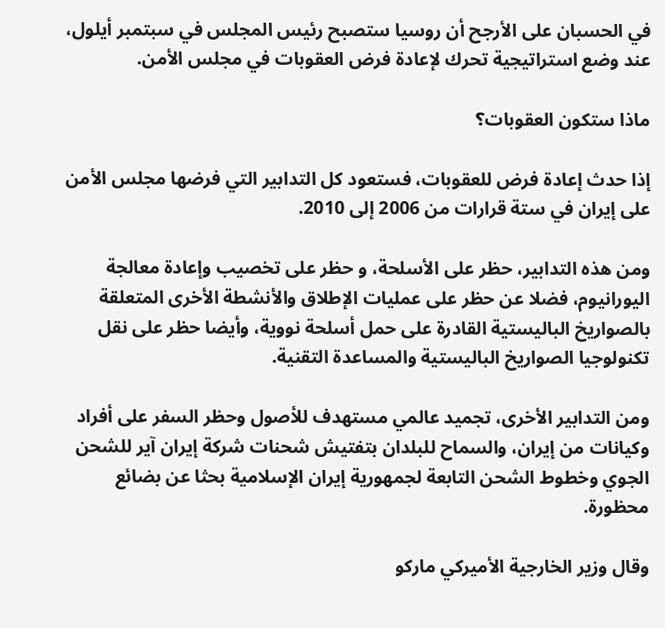في الحسبان على الأرجح أن روسيا ستصبح رئيس المجلس في سبتمبر أيلول، عند وضع استراتيجية تحرك لإعادة فرض العقوبات في مجلس الأمن.

ماذا ستكون العقوبات؟

إذا حدث إعادة فرض للعقوبات، فستعود كل التدابير التي فرضها مجلس الأمن على إيران في ستة قرارات من 2006 إلى 2010.

ومن هذه التدابير، حظر على الأسلحة، و حظر على تخصيب وإعادة معالجة اليورانيوم، فضلا عن حظر على عمليات الإطلاق والأنشطة الأخرى المتعلقة بالصواريخ الباليستية القادرة على حمل أسلحة نووية، وأيضا حظر على نقل تكنولوجيا الصواريخ الباليستية والمساعدة التقنية.

ومن التدابير الأخرى، تجميد عالمي مستهدف للأصول وحظر السفر على أفراد وكيانات من إيران، والسماح للبلدان بتفتيش شحنات شركة إيران آير للشحن الجوي وخطوط الشحن التابعة لجمهورية إيران الإسلامية بحثا عن بضائع محظورة.

وقال وزير الخارجية الأميركي ماركو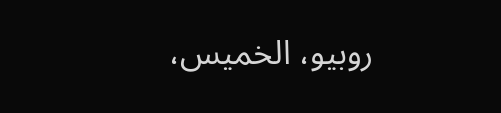روبيو، الخميس،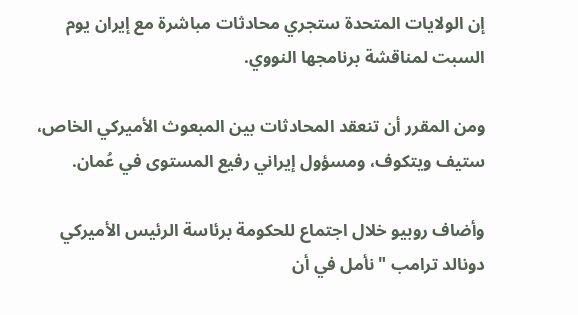إن الولايات المتحدة ستجري محادثات مباشرة مع إيران يوم السبت لمناقشة برنامجها النووي.

ومن المقرر أن تنعقد المحادثات بين المبعوث الأميركي الخاص، ستيف ويتكوف، ومسؤول إيراني رفيع المستوى في عُمان.

وأضاف روبيو خلال اجتماع للحكومة برئاسة الرئيس الأميركي دونالد ترامب "نأمل في أن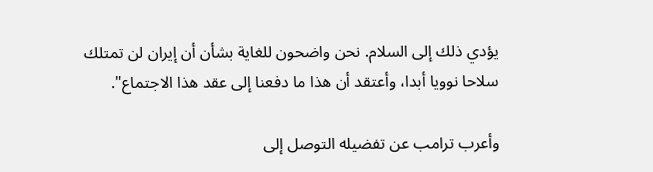يؤدي ذلك إلى السلام. نحن واضحون للغاية بشأن أن إيران لن تمتلك سلاحا نوويا أبدا، وأعتقد أن هذا ما دفعنا إلى عقد هذا الاجتماع".

وأعرب ترامب عن تفضيله التوصل إلى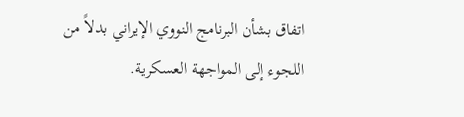اتفاق بشأن البرنامج النووي الإيراني بدلاً من اللجوء إلى المواجهة العسكرية.